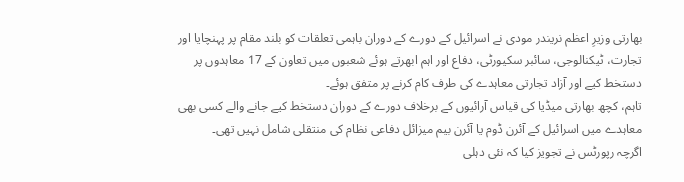بھارتی وزیرِ اعظم نریندر مودی نے اسرائیل کے دورے کے دوران باہمی تعلقات کو بلند مقام پر پہنچایا اور تجارت، ٹیکنالوجی، سائبر سکیورٹی، دفاع اور اہم ابھرتے ہوئے شعبوں میں تعاون کے 17 معاہدوں پر دستخط کیے اور آزاد تجارتی معاہدے کی طرف کام کرنے پر متفق ہوئے۔
تاہم، کچھ بھارتی میڈیا کی قیاس آرائیوں کے برخلاف دورے کے دوران دستخط کیے جانے والے کسی بھی معاہدے میں اسرائیل کے آئرن ڈوم یا آئرن بیم میزائل دفاعی نظام کی منتقلی شامل نہیں تھی۔
اگرچہ رپورٹس نے تجویز کیا کہ نئی دہلی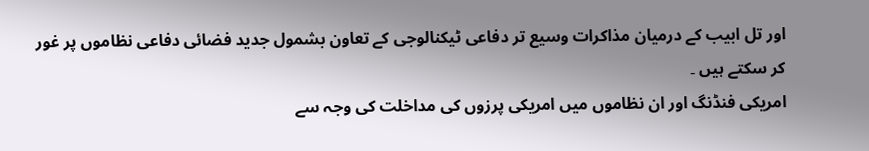اور تل ابیب کے درمیان مذاکرات وسیع تر دفاعی ٹیکنالوجی کے تعاون بشمول جدید فضائی دفاعی نظاموں پر غور کر سکتے ہیں ۔
امریکی فنڈنگ اور ان نظاموں میں امریکی پرزوں کی مداخلت کی وجہ سے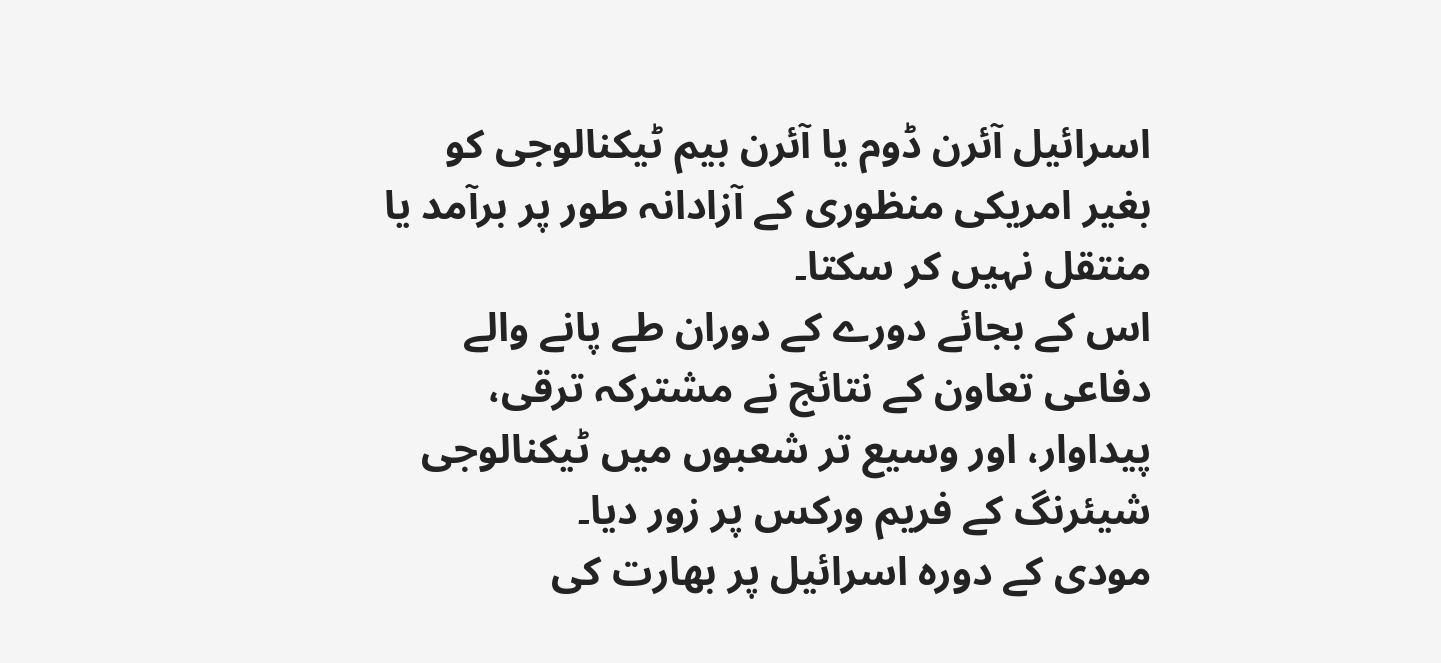اسرائیل آئرن ڈوم یا آئرن بیم ٹیکنالوجی کو بغیر امریکی منظوری کے آزادانہ طور پر برآمد یا منتقل نہیں کر سکتا۔
اس کے بجائے دورے کے دوران طے پانے والے دفاعی تعاون کے نتائج نے مشترکہ ترقی، پیداوار، اور وسیع تر شعبوں میں ٹیکنالوجی شیئرنگ کے فریم ورکس پر زور دیا۔
مودی کے دورہ اسرائیل پر بھارت کی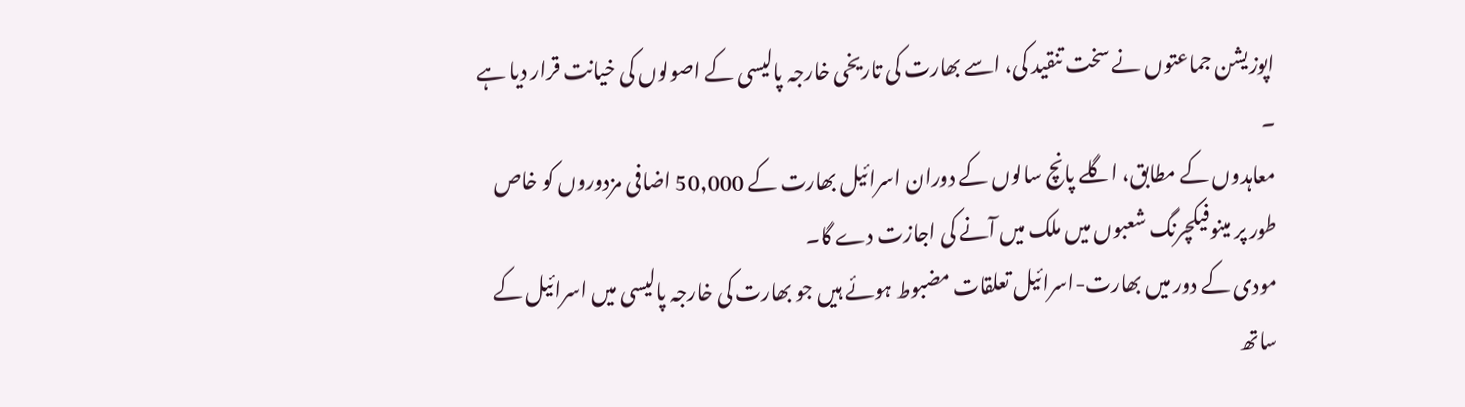اپوزیشن جماعتوں نے سخت تنقید کی، اسے بھارت کی تاریخی خارجہ پالیسی کے اصولوں کی خیانت قرار دیا ہے ۔
معاہدوں کے مطابق، اگلے پانچ سالوں کے دوران اسرائیل بھارت کے 50,000 اضافی مزدوروں کو خاص طور پر مینوفیکچرنگ شعبوں میں ملک میں آنے کی اجازت دے گا۔
مودی کے دور میں بھارت-اسرائیل تعلقات مضبوط ہوئے ہیں جو بھارت کی خارجہ پالیسی میں اسرائیل کے ساتھ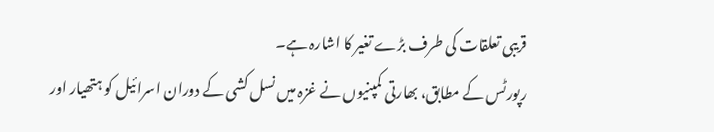قریبی تعلقات کی طرف بڑے تغیر کا اشارہ ہے۔
رپورٹس کے مطابق، بھارتی کمپنیوں نے غزہ میں نسل کشی کے دوران اسرائیل کو ہتھیار اور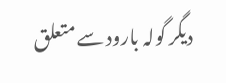دیگر گولہ بارود سے متعلق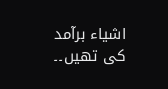اشیاء برآمد کی تھیں۔۔